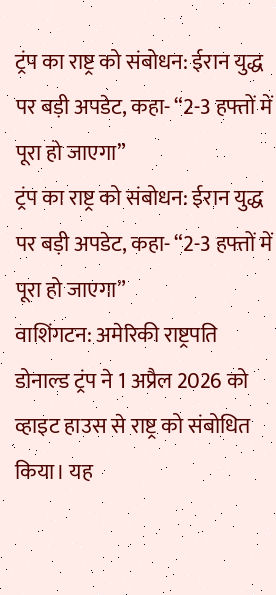ट्रंप का राष्ट्र को संबोधन: ईरान युद्ध पर बड़ी अपडेट, कहा- “2-3 हफ्तों में पूरा हो जाएगा”
ट्रंप का राष्ट्र को संबोधन: ईरान युद्ध पर बड़ी अपडेट, कहा- “2-3 हफ्तों में पूरा हो जाएगा”
वाशिंगटन: अमेरिकी राष्ट्रपति डोनाल्ड ट्रंप ने 1 अप्रैल 2026 को व्हाइट हाउस से राष्ट्र को संबोधित किया। यह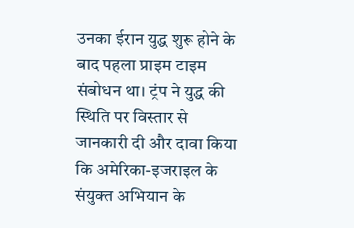उनका ईरान युद्ध शुरू होने के बाद पहला प्राइम टाइम संबोधन था। ट्रंप ने युद्ध की स्थिति पर विस्तार से जानकारी दी और दावा किया कि अमेरिका-इजराइल के संयुक्त अभियान के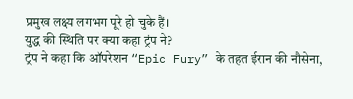प्रमुख लक्ष्य लगभग पूरे हो चुके हैं।
युद्ध की स्थिति पर क्या कहा ट्रंप ने?
ट्रंप ने कहा कि ऑपरेशन “Epic Fury” के तहत ईरान की नौसेना,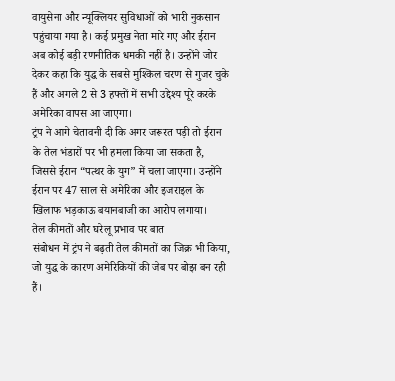वायुसेना और न्यूक्लियर सुविधाओं को भारी नुकसान पहुंचाया गया है। कई प्रमुख नेता मारे गए और ईरान अब कोई बड़ी रणनीतिक धमकी नहीं है। उन्होंने जोर देकर कहा कि युद्ध के सबसे मुश्किल चरण से गुजर चुके हैं और अगले 2 से 3 हफ्तों में सभी उद्देश्य पूरे करके अमेरिका वापस आ जाएगा।
ट्रंप ने आगे चेतावनी दी कि अगर जरूरत पड़ी तो ईरान के तेल भंडारों पर भी हमला किया जा सकता है, जिससे ईरान “पत्थर के युग” में चला जाएगा। उन्होंने ईरान पर 47 साल से अमेरिका और इजराइल के खिलाफ भड़काऊ बयानबाजी का आरोप लगाया।
तेल कीमतों और घरेलू प्रभाव पर बात
संबोधन में ट्रंप ने बढ़ती तेल कीमतों का जिक्र भी किया, जो युद्ध के कारण अमेरिकियों की जेब पर बोझ बन रही हैं।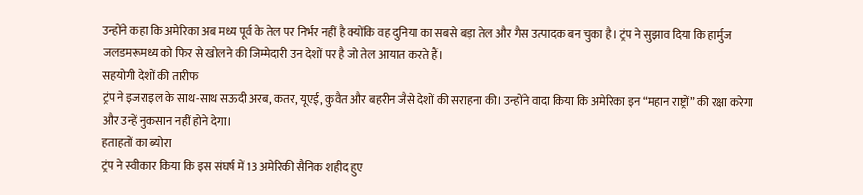उन्होंने कहा कि अमेरिका अब मध्य पूर्व के तेल पर निर्भर नहीं है क्योंकि वह दुनिया का सबसे बड़ा तेल और गैस उत्पादक बन चुका है। ट्रंप ने सुझाव दिया कि हार्मुज जलडमरूमध्य को फिर से खोलने की जिम्मेदारी उन देशों पर है जो तेल आयात करते हैं।
सहयोगी देशों की तारीफ
ट्रंप ने इजराइल के साथ-साथ सऊदी अरब, कतर, यूएई, कुवैत और बहरीन जैसे देशों की सराहना की। उन्होंने वादा किया कि अमेरिका इन “महान राष्ट्रों” की रक्षा करेगा और उन्हें नुकसान नहीं होने देगा।
हताहतों का ब्योरा
ट्रंप ने स्वीकार किया कि इस संघर्ष में 13 अमेरिकी सैनिक शहीद हुए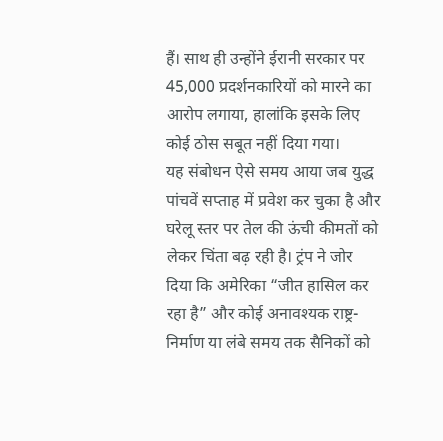हैं। साथ ही उन्होंने ईरानी सरकार पर 45,000 प्रदर्शनकारियों को मारने का आरोप लगाया, हालांकि इसके लिए कोई ठोस सबूत नहीं दिया गया।
यह संबोधन ऐसे समय आया जब युद्ध पांचवें सप्ताह में प्रवेश कर चुका है और घरेलू स्तर पर तेल की ऊंची कीमतों को लेकर चिंता बढ़ रही है। ट्रंप ने जोर दिया कि अमेरिका “जीत हासिल कर रहा है” और कोई अनावश्यक राष्ट्र-निर्माण या लंबे समय तक सैनिकों को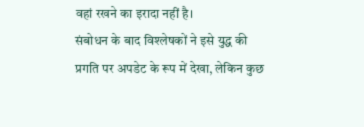वहां रखने का इरादा नहीं है।
संबोधन के बाद विश्लेषकों ने इसे युद्ध की प्रगति पर अपडेट के रूप में देखा, लेकिन कुछ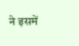ने इसमें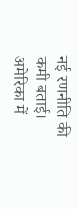नई रणनीति की कमी बताई। अमेरिका में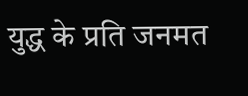युद्ध के प्रति जनमत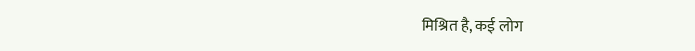मिश्रित है, कई लोग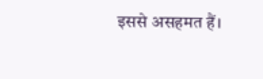इससे असहमत हैं।